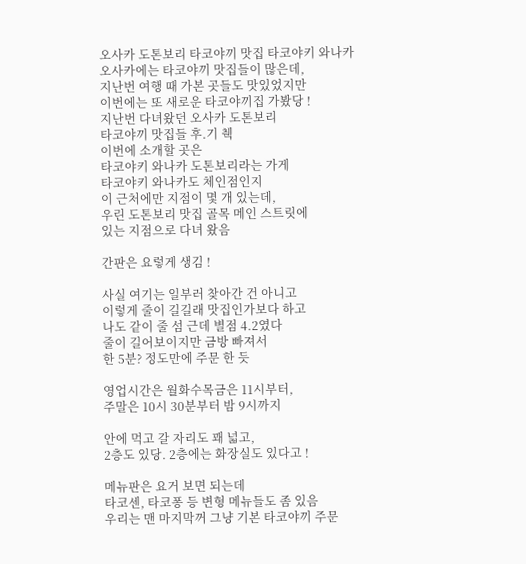오사카 도톤보리 타코야끼 맛집 타코야키 와나카
오사카에는 타코야끼 맛집들이 많은데,
지난번 여행 때 가본 곳들도 맛있었지만
이번에는 또 새로운 타코야끼집 가봤당 !
지난번 다녀왔던 오사카 도톤보리
타코야끼 맛집들 후.기 췍
이번에 소개할 곳은
타코야키 와나카 도톤보리라는 가게
타코야키 와나카도 체인점인지
이 근처에만 지점이 몇 개 있는데,
우린 도톤보리 맛집 골목 메인 스트릿에
있는 지점으로 다녀 왔음

간판은 요렇게 생김 !

사실 여기는 일부러 찾아간 건 아니고
이렇게 줄이 길길래 맛집인가보다 하고
나도 같이 줄 섬 근데 별점 4.2였다
줄이 길어보이지만 금방 빠져서
한 5분? 정도만에 주문 한 듯

영업시간은 월화수목금은 11시부터,
주말은 10시 30분부터 밤 9시까지

안에 먹고 갈 자리도 꽤 넓고,
2층도 있당. 2층에는 화장실도 있다고 !

메뉴판은 요거 보면 되는데
타코센, 타코퐁 등 변형 메뉴들도 좀 있음
우리는 맨 마지막꺼 그냥 기본 타코야끼 주문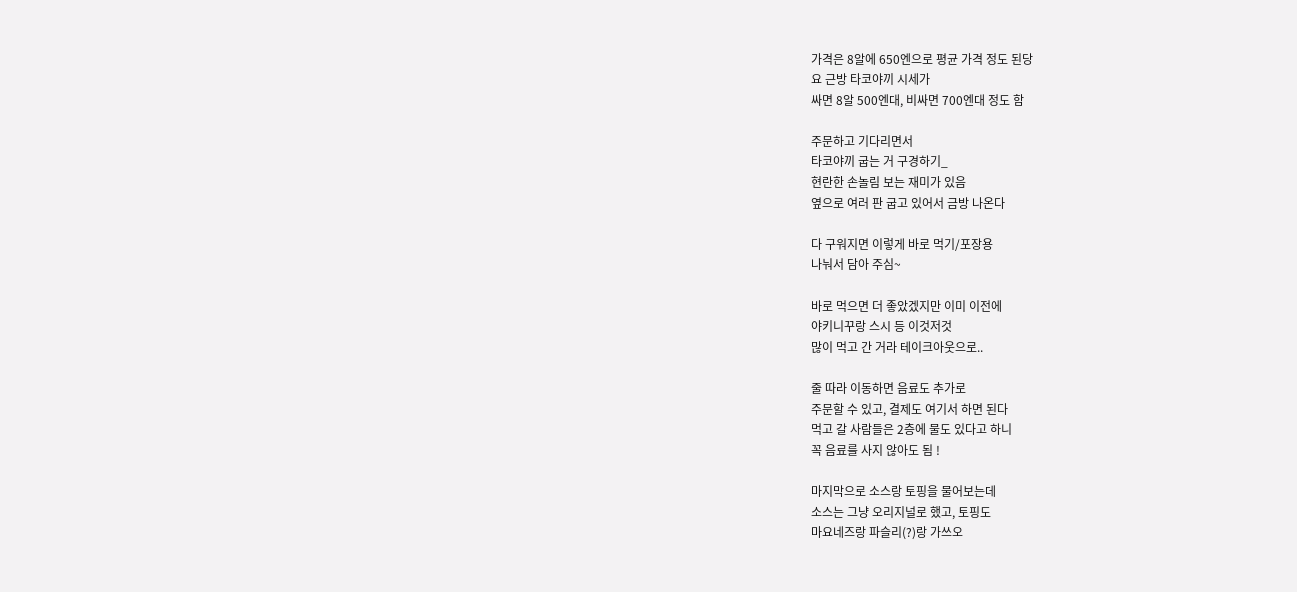가격은 8알에 650엔으로 평균 가격 정도 된당
요 근방 타코야끼 시세가
싸면 8알 500엔대, 비싸면 700엔대 정도 함

주문하고 기다리면서
타코야끼 굽는 거 구경하기_
현란한 손놀림 보는 재미가 있음
옆으로 여러 판 굽고 있어서 금방 나온다

다 구워지면 이렇게 바로 먹기/포장용
나눠서 담아 주심~

바로 먹으면 더 좋았겠지만 이미 이전에
야키니꾸랑 스시 등 이것저것
많이 먹고 간 거라 테이크아웃으로..

줄 따라 이동하면 음료도 추가로
주문할 수 있고, 결제도 여기서 하면 된다
먹고 갈 사람들은 2층에 물도 있다고 하니
꼭 음료를 사지 않아도 됨 !

마지막으로 소스랑 토핑을 물어보는데
소스는 그냥 오리지널로 했고, 토핑도
마요네즈랑 파슬리(?)랑 가쓰오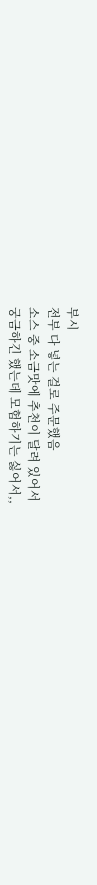부시
전부 다 넣는 걸로 주문했음
소스 중 소금맛에 추천이 달려 있어서
궁금하긴 했는데 모험하기는 싫어서,,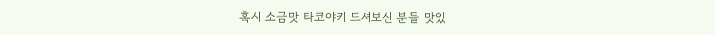혹시 소금맛 타코야키 드셔보신 분들 맛있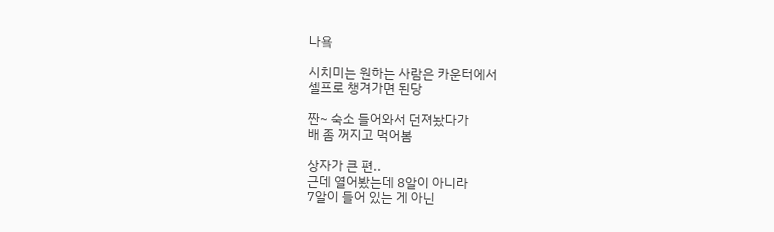나욬

시치미는 원하는 사람은 카운터에서
셀프로 챙겨가면 된당

짠~ 숙소 들어와서 던져놨다가
배 좀 꺼지고 먹어봄

상자가 큰 편..
근데 열어봤는데 8알이 아니라
7알이 들어 있는 게 아닌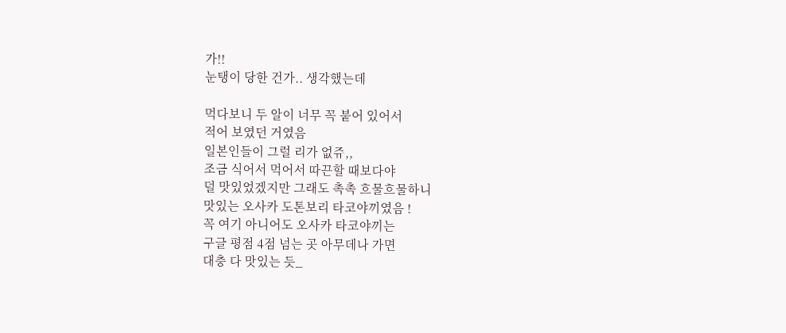가!!
눈탱이 당한 건가.. 생각했는데

먹다보니 두 알이 너무 꼭 붙어 있어서
적어 보였던 거였음
일본인들이 그럴 리가 없쥬,,
조금 식어서 먹어서 따끈할 때보다야
덜 맛있었겠지만 그래도 촉촉 흐물흐물하니
맛있는 오사카 도톤보리 타코야끼였음 !
꼭 여기 아니어도 오사카 타코야끼는
구글 평점 4점 넘는 곳 아무데나 가면
대충 다 맛있는 듯_